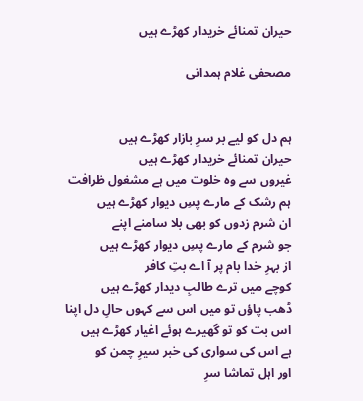حیران تمنائے خریدار کھڑے ہیں

مصحفی غلام ہمدانی


ہم دل کو لیے بر سرِ بازار کھڑے ہیں
حیران تمنائے خریدار کھڑے ہیں
غیروں سے وہ خلوت میں ہے مشغول ظرافت
ہم رشک کے مارے پسِ دیوار کھڑے ہیں
ان شرم زدوں کو بھی بلا سامنے اپنے
جو شرم کے مارے پسِ دیوار کھڑے ہیں
از بہرِ خدا بام پر آ اے بتِ کافر
کوچے میں ترے طالبِ دیدار کھڑے ہیں
ڈھب پاؤں تو میں اس سے کہوں حالِ دل اپنا
اس بت کو تو گھیرے ہوئے اغیار کھڑے ہیں
ہے اس کی سواری کی خبر سیرِ چمن کو
اور اہل تماشا سرِ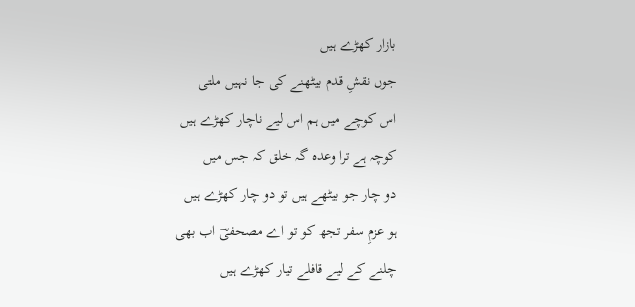بازار کھڑے ہیں
جوں نقشِ قدم بیٹھنے کی جا نہیں ملتی
اس کوچے میں ہم اس لیے ناچار کھڑے ہیں
کوچہ ہے ترا وعدہ گہ خلق کہ جس میں
دو چار جو بیٹھے ہیں تو دو چار کھڑے ہیں
ہو عزمِ سفر تجھ کو تو اے مصحفیؔ اب بھی
چلنے کے لیے قافلے تیار کھڑے ہیں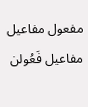مفعول مفاعیل مفاعیل فَعُولن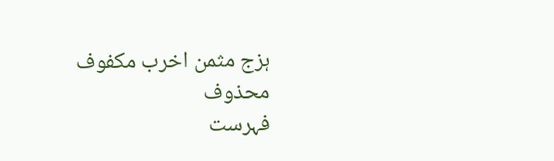ہزج مثمن اخرب مکفوف محذوف
فہرست